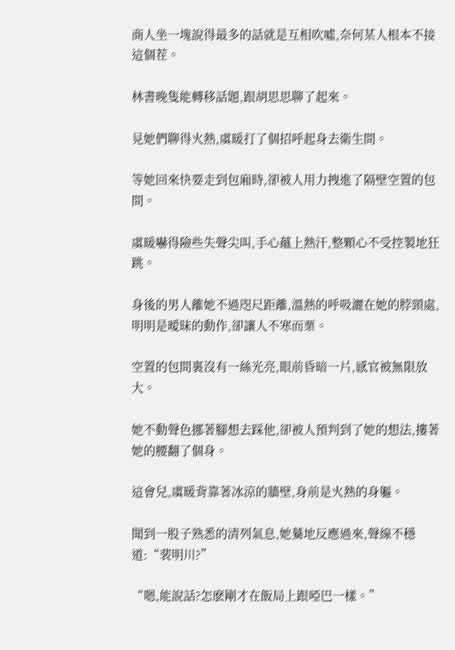商人坐一塊說得最多的話就是互相吹噓,奈何某人根本不接這個茬。

林書晚隻能轉移話題,跟胡思思聊了起來。

見她們聊得火熱,虞暖打了個招呼起身去衛生間。

等她回來快要走到包廂時,卻被人用力拽進了隔壁空置的包間。

虞暖嚇得險些失聲尖叫,手心蘊上熱汗,整顆心不受控製地狂跳。

身後的男人離她不過咫尺距離,溫熱的呼吸灑在她的脖頸處,明明是曖昧的動作,卻讓人不寒而栗。

空置的包間裏沒有一絲光亮,眼前昏暗一片,感官被無限放大。

她不動聲色挪著腳想去踩他,卻被人預判到了她的想法,摟著她的腰翻了個身。

這會兒,虞暖背靠著冰涼的牆壁,身前是火熱的身軀。

聞到一股子熟悉的清列氣息,她驀地反應過來,聲線不穩道:“裴明川?”

“嗯,能說話?怎麽剛才在飯局上跟啞巴一樣。”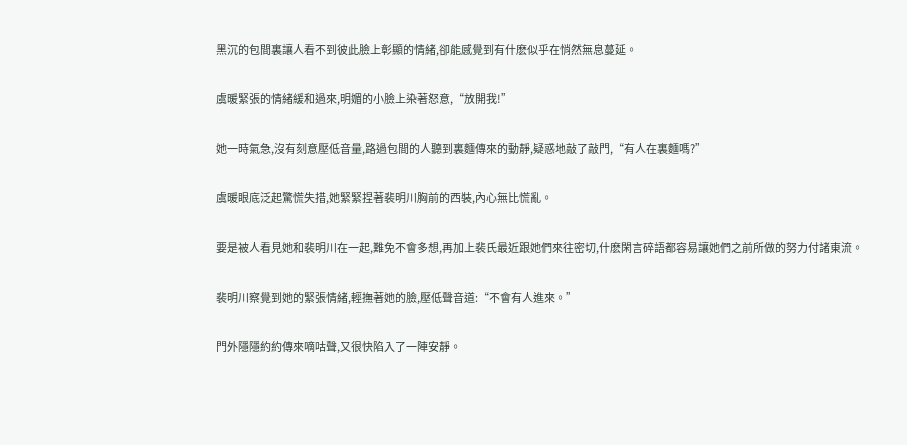黑沉的包間裏讓人看不到彼此臉上彰顯的情緒,卻能感覺到有什麽似乎在悄然無息蔓延。

虞暖緊張的情緒緩和過來,明媚的小臉上染著怒意,“放開我!”

她一時氣急,沒有刻意壓低音量,路過包間的人聽到裏麵傳來的動靜,疑惑地敲了敲門,“有人在裏麵嗎?”

虞暖眼底泛起驚慌失措,她緊緊捏著裴明川胸前的西裝,內心無比慌亂。

要是被人看見她和裴明川在一起,難免不會多想,再加上裴氏最近跟她們來往密切,什麽閑言碎語都容易讓她們之前所做的努力付諸東流。

裴明川察覺到她的緊張情緒,輕撫著她的臉,壓低聲音道:“不會有人進來。”

門外隱隱約約傳來嘀咕聲,又很快陷入了一陣安靜。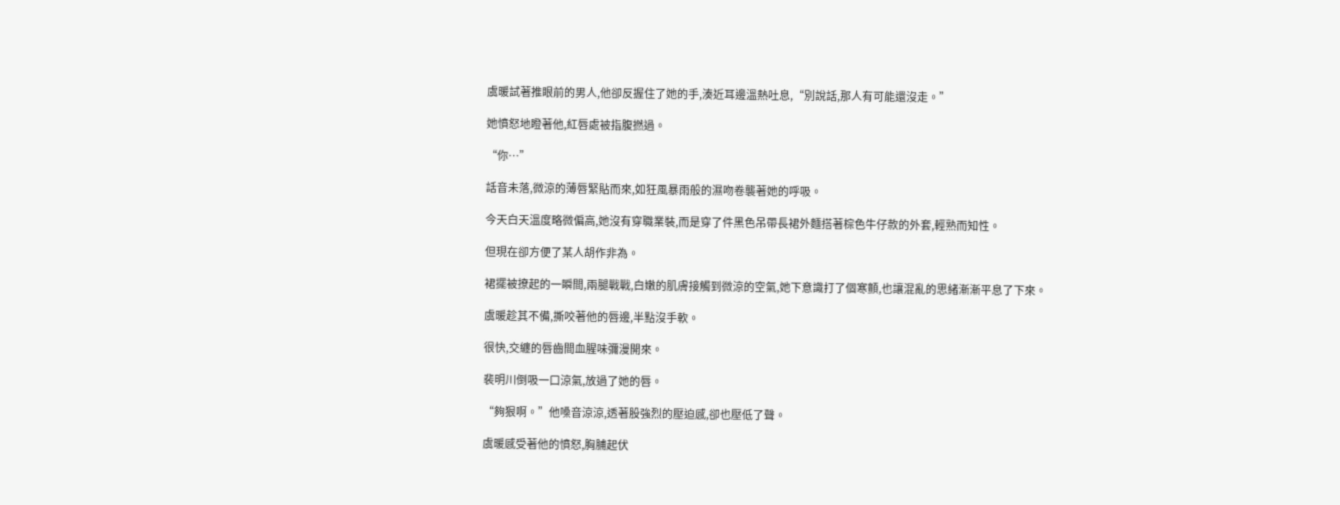虞暖試著推眼前的男人,他卻反握住了她的手,湊近耳邊溫熱吐息,“別說話,那人有可能還沒走。”

她憤怒地瞪著他,紅唇處被指腹撚過。

“你…”

話音未落,微涼的薄唇緊貼而來,如狂風暴雨般的濕吻卷襲著她的呼吸。

今天白天溫度略微偏高,她沒有穿職業裝,而是穿了件黑色吊帶長裙外麵搭著棕色牛仔款的外套,輕熟而知性。

但現在卻方便了某人胡作非為。

裙擺被撩起的一瞬間,兩腿戰戰,白嫩的肌膚接觸到微涼的空氣,她下意識打了個寒顫,也讓混亂的思緒漸漸平息了下來。

虞暖趁其不備,撕咬著他的唇邊,半點沒手軟。

很快,交纏的唇齒間血腥味彌漫開來。

裴明川倒吸一口涼氣,放過了她的唇。

“夠狠啊。”他嗓音涼涼,透著股強烈的壓迫感,卻也壓低了聲。

虞暖感受著他的憤怒,胸脯起伏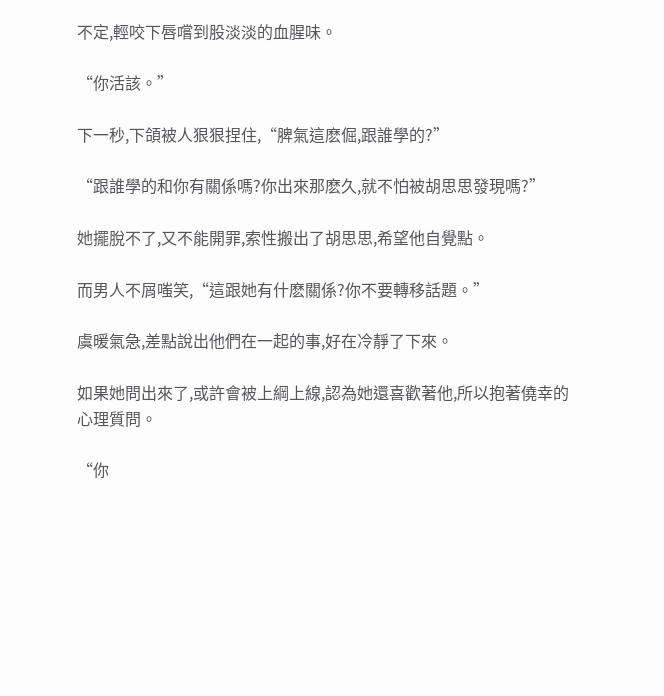不定,輕咬下唇嚐到股淡淡的血腥味。

“你活該。”

下一秒,下頜被人狠狠捏住,“脾氣這麽倔,跟誰學的?”

“跟誰學的和你有關係嗎?你出來那麽久,就不怕被胡思思發現嗎?”

她擺脫不了,又不能開罪,索性搬出了胡思思,希望他自覺點。

而男人不屑嗤笑,“這跟她有什麽關係?你不要轉移話題。”

虞暖氣急,差點說出他們在一起的事,好在冷靜了下來。

如果她問出來了,或許會被上綱上線,認為她還喜歡著他,所以抱著僥幸的心理質問。

“你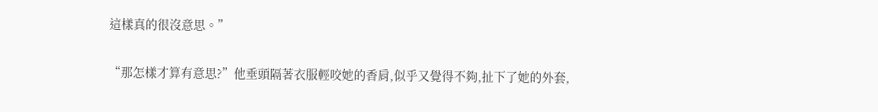這樣真的很沒意思。”

“那怎樣才算有意思?”他垂頭隔著衣服輕咬她的香肩,似乎又覺得不夠,扯下了她的外套,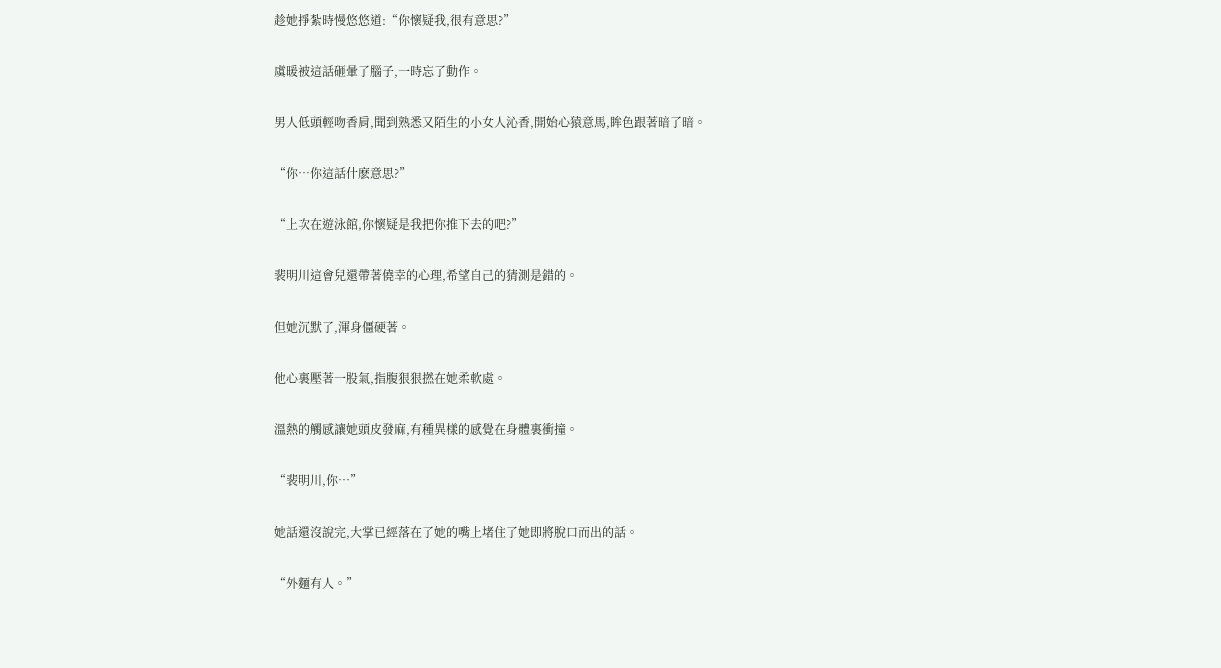趁她掙紮時慢悠悠道:“你懷疑我,很有意思?”

虞暖被這話砸暈了腦子,一時忘了動作。

男人低頭輕吻香肩,聞到熟悉又陌生的小女人沁香,開始心猿意馬,眸色跟著暗了暗。

“你…你這話什麽意思?”

“上次在遊泳館,你懷疑是我把你推下去的吧?”

裴明川這會兒還帶著僥幸的心理,希望自己的猜測是錯的。

但她沉默了,渾身僵硬著。

他心裏壓著一股氣,指腹狠狠撚在她柔軟處。

溫熱的觸感讓她頭皮發麻,有種異樣的感覺在身體裏衝撞。

“裴明川,你…”

她話還沒說完,大掌已經落在了她的嘴上堵住了她即將脫口而出的話。

“外麵有人。”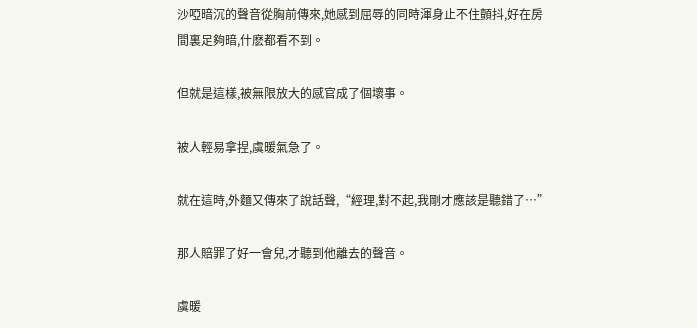沙啞暗沉的聲音從胸前傳來,她感到屈辱的同時渾身止不住顫抖,好在房間裏足夠暗,什麽都看不到。

但就是這樣,被無限放大的感官成了個壞事。

被人輕易拿捏,虞暖氣急了。

就在這時,外麵又傳來了說話聲,“經理,對不起,我剛才應該是聽錯了…”

那人賠罪了好一會兒,才聽到他離去的聲音。

虞暖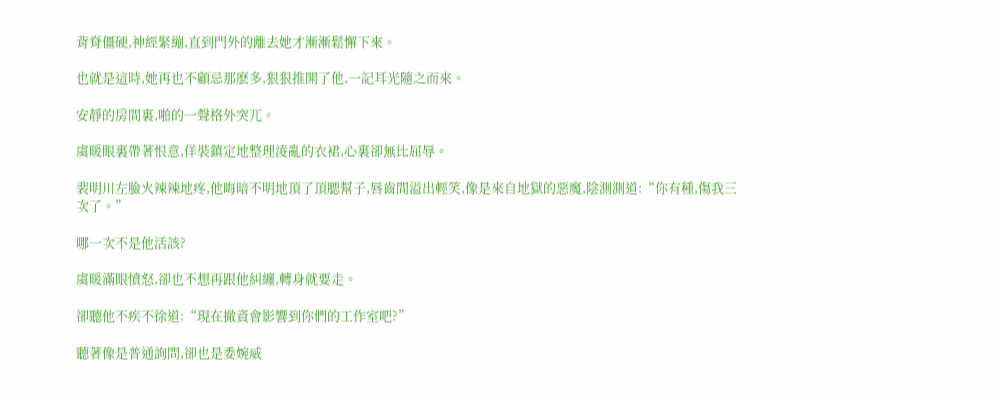背脊僵硬,神經緊繃,直到門外的離去她才漸漸鬆懈下來。

也就是這時,她再也不顧忌那麽多,狠狠推開了他,一記耳光隨之而來。

安靜的房間裏,啪的一聲格外突兀。

虞暖眼裏帶著恨意,佯裝鎮定地整理淩亂的衣裙,心裏卻無比屈辱。

裴明川左臉火辣辣地疼,他晦暗不明地頂了頂腮幫子,唇齒間溢出輕笑,像是來自地獄的惡魔,陰測測道:“你有種,傷我三次了。”

哪一次不是他活該?

虞暖滿眼憤怒,卻也不想再跟他糾纏,轉身就要走。

卻聽他不疾不徐道:“現在撤資會影響到你們的工作室吧?”

聽著像是普通詢問,卻也是委婉威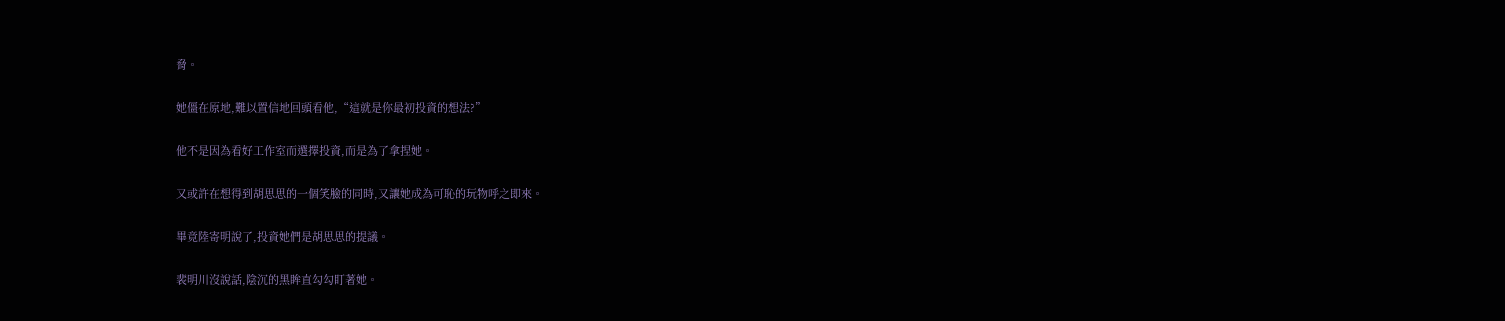脅。

她僵在原地,難以置信地回頭看他,“這就是你最初投資的想法?”

他不是因為看好工作室而選擇投資,而是為了拿捏她。

又或許在想得到胡思思的一個笑臉的同時,又讓她成為可恥的玩物呼之即來。

畢竟陸寄明說了,投資她們是胡思思的提議。

裴明川沒說話,陰沉的黑眸直勾勾盯著她。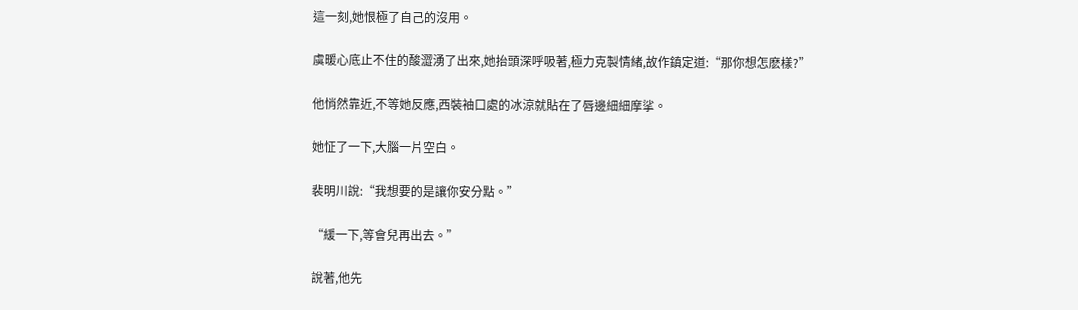這一刻,她恨極了自己的沒用。

虞暖心底止不住的酸澀湧了出來,她抬頭深呼吸著,極力克製情緒,故作鎮定道:“那你想怎麽樣?”

他悄然靠近,不等她反應,西裝袖口處的冰涼就貼在了唇邊細細摩挲。

她怔了一下,大腦一片空白。

裴明川說:“我想要的是讓你安分點。”

“緩一下,等會兒再出去。”

說著,他先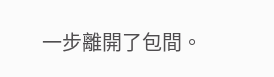一步離開了包間。